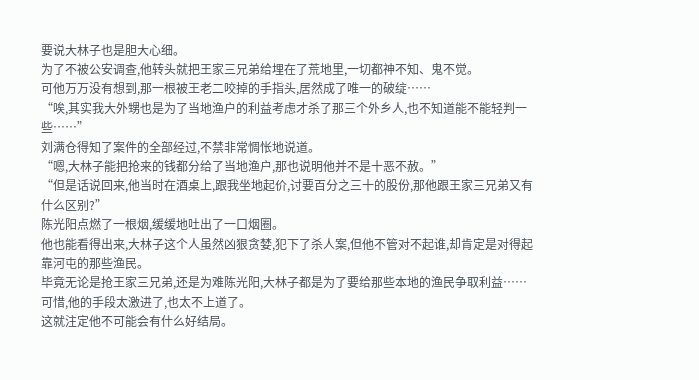要说大林子也是胆大心细。
为了不被公安调查,他转头就把王家三兄弟给埋在了荒地里,一切都神不知、鬼不觉。
可他万万没有想到,那一根被王老二咬掉的手指头,居然成了唯一的破绽……
“唉,其实我大外甥也是为了当地渔户的利益考虑才杀了那三个外乡人,也不知道能不能轻判一些……”
刘满仓得知了案件的全部经过,不禁非常惆怅地说道。
“嗯,大林子能把抢来的钱都分给了当地渔户,那也说明他并不是十恶不赦。”
“但是话说回来,他当时在酒桌上,跟我坐地起价,讨要百分之三十的股份,那他跟王家三兄弟又有什么区别?”
陈光阳点燃了一根烟,缓缓地吐出了一口烟圈。
他也能看得出来,大林子这个人虽然凶狠贪婪,犯下了杀人案,但他不管对不起谁,却肯定是对得起靠河屯的那些渔民。
毕竟无论是抢王家三兄弟,还是为难陈光阳,大林子都是为了要给那些本地的渔民争取利益……
可惜,他的手段太激进了,也太不上道了。
这就注定他不可能会有什么好结局。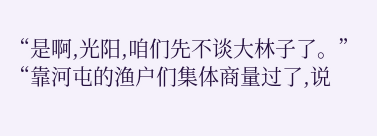“是啊,光阳,咱们先不谈大林子了。”
“靠河屯的渔户们集体商量过了,说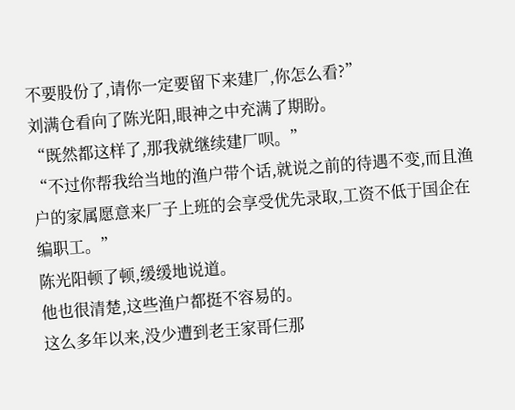不要股份了,请你一定要留下来建厂,你怎么看?”
刘满仓看向了陈光阳,眼神之中充满了期盼。
“既然都这样了,那我就继续建厂呗。”
“不过你帮我给当地的渔户带个话,就说之前的待遇不变,而且渔户的家属愿意来厂子上班的会享受优先录取,工资不低于国企在编职工。”
陈光阳顿了顿,缓缓地说道。
他也很清楚,这些渔户都挺不容易的。
这么多年以来,没少遭到老王家哥仨那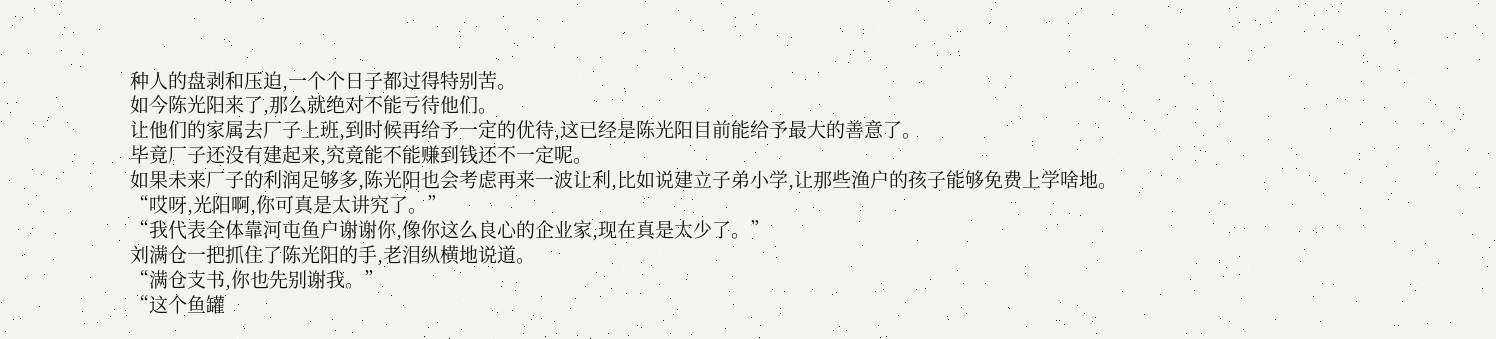种人的盘剥和压迫,一个个日子都过得特别苦。
如今陈光阳来了,那么就绝对不能亏待他们。
让他们的家属去厂子上班,到时候再给予一定的优待,这已经是陈光阳目前能给予最大的善意了。
毕竟厂子还没有建起来,究竟能不能赚到钱还不一定呢。
如果未来厂子的利润足够多,陈光阳也会考虑再来一波让利,比如说建立子弟小学,让那些渔户的孩子能够免费上学啥地。
“哎呀,光阳啊,你可真是太讲究了。”
“我代表全体靠河屯鱼户谢谢你,像你这么良心的企业家,现在真是太少了。”
刘满仓一把抓住了陈光阳的手,老泪纵横地说道。
“满仓支书,你也先别谢我。”
“这个鱼罐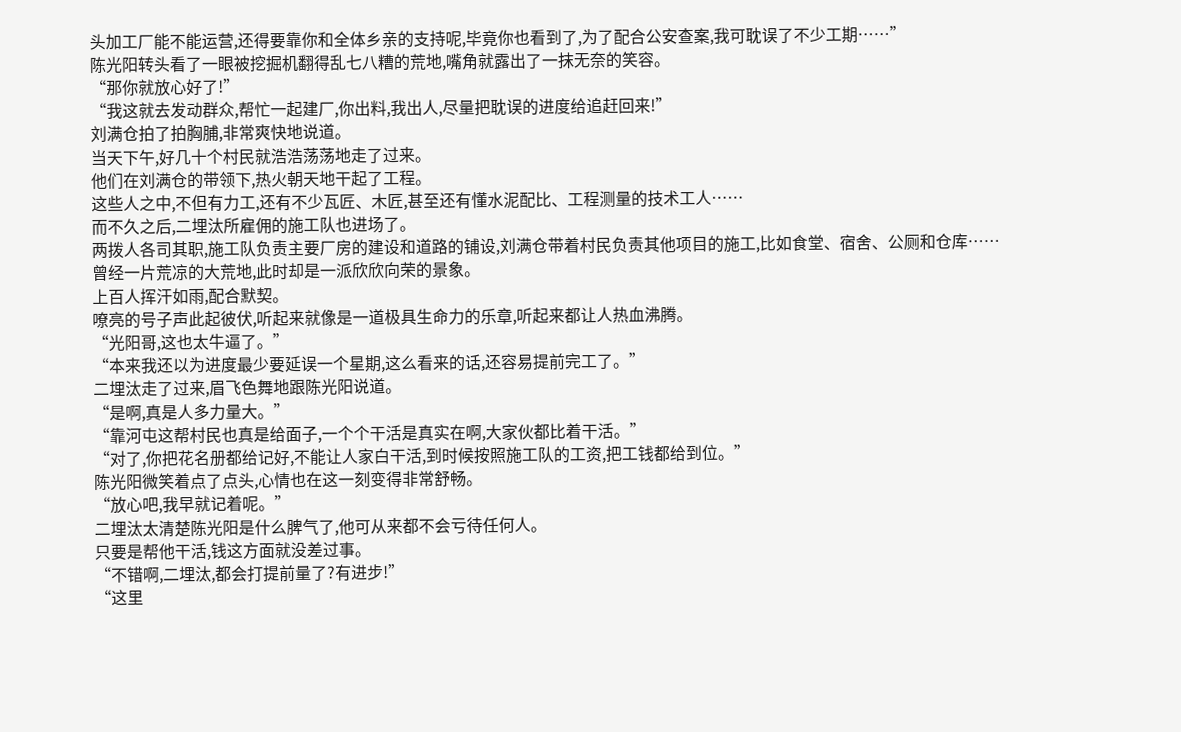头加工厂能不能运营,还得要靠你和全体乡亲的支持呢,毕竟你也看到了,为了配合公安查案,我可耽误了不少工期……”
陈光阳转头看了一眼被挖掘机翻得乱七八糟的荒地,嘴角就露出了一抹无奈的笑容。
“那你就放心好了!”
“我这就去发动群众,帮忙一起建厂,你出料,我出人,尽量把耽误的进度给追赶回来!”
刘满仓拍了拍胸脯,非常爽快地说道。
当天下午,好几十个村民就浩浩荡荡地走了过来。
他们在刘满仓的带领下,热火朝天地干起了工程。
这些人之中,不但有力工,还有不少瓦匠、木匠,甚至还有懂水泥配比、工程测量的技术工人……
而不久之后,二埋汰所雇佣的施工队也进场了。
两拨人各司其职,施工队负责主要厂房的建设和道路的铺设,刘满仓带着村民负责其他项目的施工,比如食堂、宿舍、公厕和仓库……
曾经一片荒凉的大荒地,此时却是一派欣欣向荣的景象。
上百人挥汗如雨,配合默契。
嘹亮的号子声此起彼伏,听起来就像是一道极具生命力的乐章,听起来都让人热血沸腾。
“光阳哥,这也太牛逼了。”
“本来我还以为进度最少要延误一个星期,这么看来的话,还容易提前完工了。”
二埋汰走了过来,眉飞色舞地跟陈光阳说道。
“是啊,真是人多力量大。”
“靠河屯这帮村民也真是给面子,一个个干活是真实在啊,大家伙都比着干活。”
“对了,你把花名册都给记好,不能让人家白干活,到时候按照施工队的工资,把工钱都给到位。”
陈光阳微笑着点了点头,心情也在这一刻变得非常舒畅。
“放心吧,我早就记着呢。”
二埋汰太清楚陈光阳是什么脾气了,他可从来都不会亏待任何人。
只要是帮他干活,钱这方面就没差过事。
“不错啊,二埋汰,都会打提前量了?有进步!”
“这里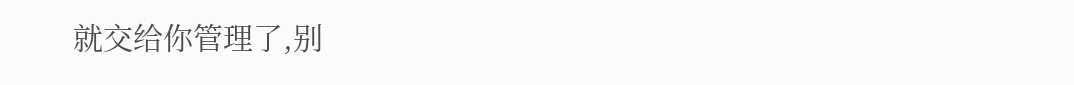就交给你管理了,别